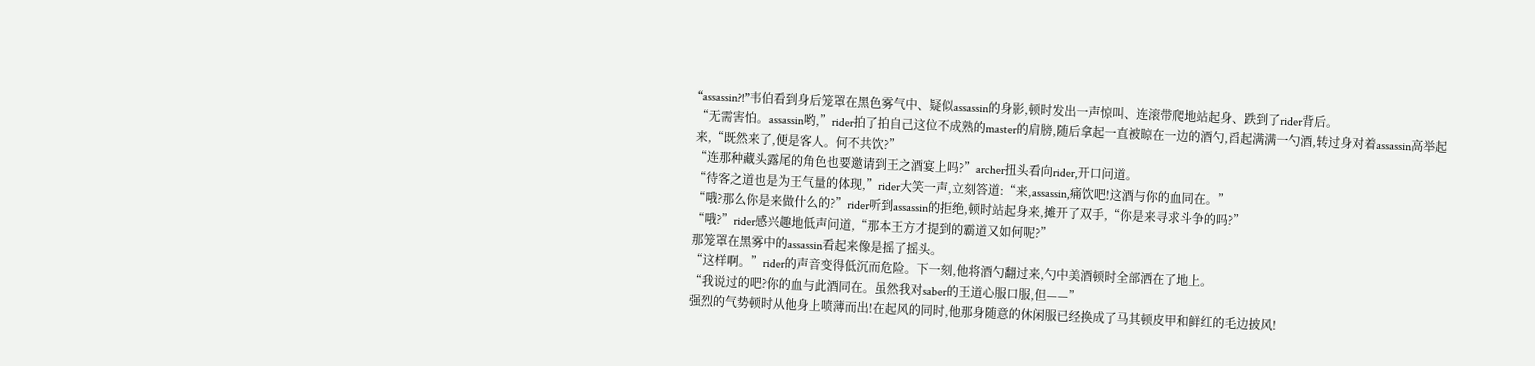“assassin?!”韦伯看到身后笼罩在黑色雾气中、疑似assassin的身影,顿时发出一声惊叫、连滚带爬地站起身、跌到了rider背后。
“无需害怕。assassin哟,”rider拍了拍自己这位不成熟的master的肩膀,随后拿起一直被晾在一边的酒勺,舀起满满一勺酒,转过身对着assassin高举起来,“既然来了,便是客人。何不共饮?”
“连那种藏头露尾的角色也要邀请到王之酒宴上吗?”archer扭头看向rider,开口问道。
“待客之道也是为王气量的体现,”rider大笑一声,立刻答道:“来,assassin,痛饮吧!这酒与你的血同在。”
“哦?那么你是来做什么的?”rider听到assassin的拒绝,顿时站起身来,摊开了双手,“你是来寻求斗争的吗?”
“哦?”rider感兴趣地低声问道,“那本王方才提到的霸道又如何呢?”
那笼罩在黑雾中的assassin看起来像是摇了摇头。
“这样啊。”rider的声音变得低沉而危险。下一刻,他将酒勺翻过来,勺中美酒顿时全部洒在了地上。
“我说过的吧?你的血与此酒同在。虽然我对saber的王道心服口服,但——”
强烈的气势顿时从他身上喷薄而出!在起风的同时,他那身随意的休闲服已经换成了马其顿皮甲和鲜红的毛边披风!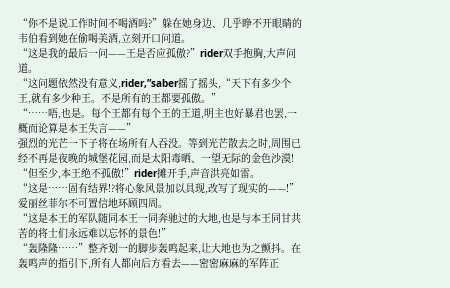“你不是说工作时间不喝酒吗?”躲在她身边、几乎睁不开眼睛的韦伯看到她在偷喝美酒,立刻开口问道。
“这是我的最后一问——王是否应孤傲?”rider双手抱胸,大声问道。
“这问题依然没有意义,rider,”saber摇了摇头,“天下有多少个王,就有多少种王。不是所有的王都要孤傲。”
“……唔,也是。每个王都有每个王的王道,明主也好暴君也罢,一概而论算是本王失言——”
强烈的光芒一下子将在场所有人吞没。等到光芒散去之时,周围已经不再是夜晚的城堡花园,而是太阳毒晒、一望无际的金色沙漠!
“但至少,本王绝不孤傲!”rider摊开手,声音洪亮如雷。
“这是……固有结界!?将心象风景加以具现,改写了现实的——!”爱丽丝菲尔不可置信地环顾四周。
“这是本王的军队随同本王一同奔驰过的大地,也是与本王同甘共苦的将士们永远难以忘怀的景色!”
“轰隆隆……”整齐划一的脚步轰鸣起来,让大地也为之颤抖。在轰鸣声的指引下,所有人都向后方看去——密密麻麻的军阵正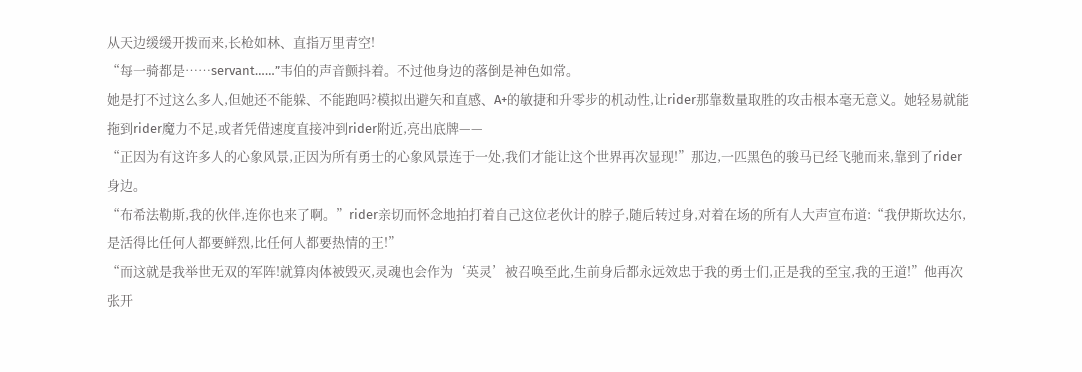从天边缓缓开拨而来,长枪如林、直指万里青空!
“每一骑都是……servant……”韦伯的声音颤抖着。不过他身边的落倒是神色如常。
她是打不过这么多人,但她还不能躲、不能跑吗?模拟出避矢和直感、A+的敏捷和升零步的机动性,让rider那靠数量取胜的攻击根本毫无意义。她轻易就能拖到rider魔力不足,或者凭借速度直接冲到rider附近,亮出底牌——
“正因为有这许多人的心象风景,正因为所有勇士的心象风景连于一处,我们才能让这个世界再次显现!”那边,一匹黑色的骏马已经飞驰而来,靠到了rider身边。
“布希法勒斯,我的伙伴,连你也来了啊。”rider亲切而怀念地拍打着自己这位老伙计的脖子,随后转过身,对着在场的所有人大声宣布道:“我伊斯坎达尔,是活得比任何人都要鲜烈,比任何人都要热情的王!”
“而这就是我举世无双的军阵!就算肉体被毁灭,灵魂也会作为‘英灵’被召唤至此,生前身后都永远效忠于我的勇士们,正是我的至宝,我的王道!”他再次张开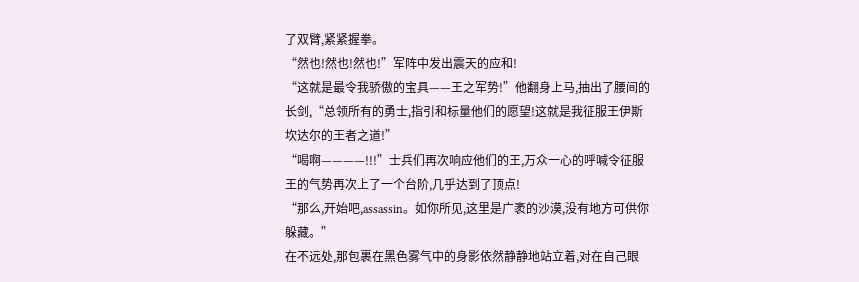了双臂,紧紧握拳。
“然也!然也!然也!”军阵中发出震天的应和!
“这就是最令我骄傲的宝具——王之军势!”他翻身上马,抽出了腰间的长剑,“总领所有的勇士,指引和标量他们的愿望!这就是我征服王伊斯坎达尔的王者之道!”
“喝啊————!!!”士兵们再次响应他们的王,万众一心的呼喊令征服王的气势再次上了一个台阶,几乎达到了顶点!
“那么,开始吧,assassin。如你所见,这里是广袤的沙漠,没有地方可供你躲藏。”
在不远处,那包裹在黑色雾气中的身影依然静静地站立着,对在自己眼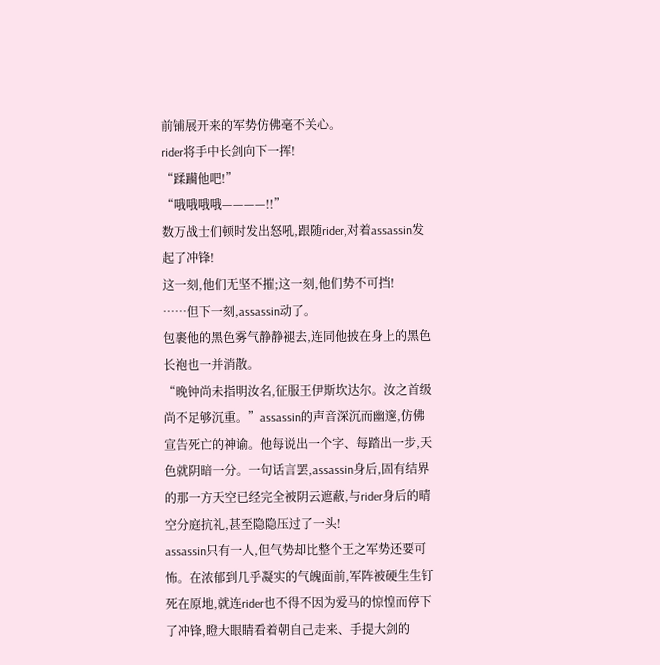前铺展开来的军势仿佛毫不关心。
rider将手中长剑向下一挥!
“蹂躏他吧!”
“哦哦哦哦————!!”
数万战士们顿时发出怒吼,跟随rider,对着assassin发起了冲锋!
这一刻,他们无坚不摧;这一刻,他们势不可挡!
……但下一刻,assassin动了。
包裹他的黑色雾气静静褪去,连同他披在身上的黑色长袍也一并消散。
“晚钟尚未指明汝名,征服王伊斯坎达尔。汝之首级尚不足够沉重。”assassin的声音深沉而幽邃,仿佛宣告死亡的神谕。他每说出一个字、每踏出一步,天色就阴暗一分。一句话言罢,assassin身后,固有结界的那一方天空已经完全被阴云遮蔽,与rider身后的晴空分庭抗礼,甚至隐隐压过了一头!
assassin只有一人,但气势却比整个王之军势还要可怖。在浓郁到几乎凝实的气魄面前,军阵被硬生生钉死在原地,就连rider也不得不因为爱马的惊惶而停下了冲锋,瞪大眼睛看着朝自己走来、手提大剑的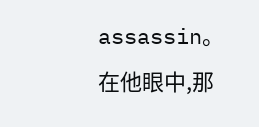assassin。
在他眼中,那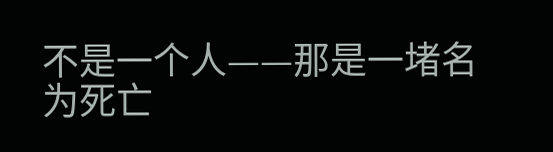不是一个人——那是一堵名为死亡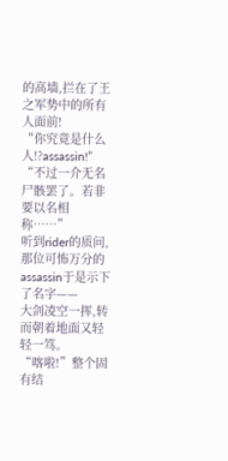的高墙,拦在了王之军势中的所有人面前!
“你究竟是什么人!?assassin!”
“不过一介无名尸骸罢了。若非要以名相称……”
听到rider的质问,那位可怖万分的assassin于是示下了名字——
大剑凌空一挥,转而朝着地面又轻轻一笃。
“喀啦!”整个固有结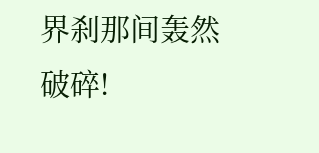界刹那间轰然破碎!